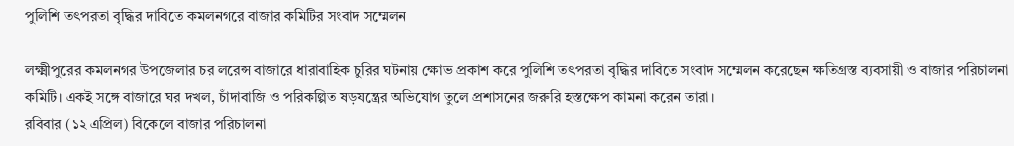পুলিশি তৎপরতা বৃদ্ধির দাবিতে কমলনগরে বাজার কমিটির সংবাদ সম্মেলন

লক্ষ্মীপুরের কমলনগর উপজেলার চর লরেন্স বাজারে ধারাবাহিক চুরির ঘটনায় ক্ষোভ প্রকাশ করে পুলিশি তৎপরতা বৃদ্ধির দাবিতে সংবাদ সম্মেলন করেছেন ক্ষতিগ্রস্ত ব্যবসায়ী ও বাজার পরিচালনা কমিটি। একই সঙ্গে বাজারে ঘর দখল, চাঁদাবাজি ও পরিকল্পিত ষড়যন্ত্রের অভিযোগ তুলে প্রশাসনের জরুরি হস্তক্ষেপ কামনা করেন তারা।
রবিবার (১২ এপ্রিল) বিকেলে বাজার পরিচালনা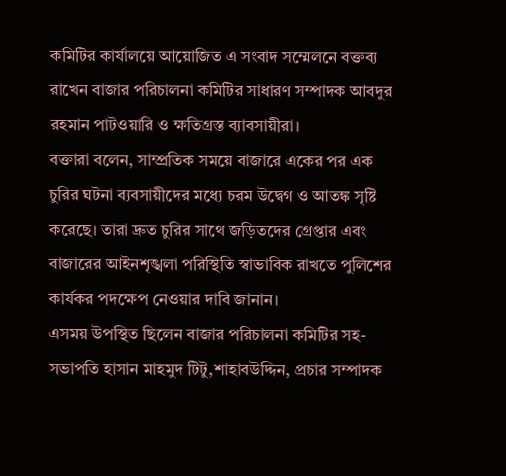কমিটির কার্যালয়ে আয়োজিত এ সংবাদ সম্মেলনে বক্তব্য রাখেন বাজার পরিচালনা কমিটির সাধারণ সম্পাদক আবদুর রহমান পাটওয়ারি ও ক্ষতিগ্রস্ত ব্যাবসায়ীরা।
বক্তারা বলেন, সাম্প্রতিক সময়ে বাজারে একের পর এক চুরির ঘটনা ব্যবসায়ীদের মধ্যে চরম উদ্বেগ ও আতঙ্ক সৃষ্টি করেছে। তারা দ্রুত চুরির সাথে জড়িতদের গ্রেপ্তার এবং বাজারের আইনশৃঙ্খলা পরিস্থিতি স্বাভাবিক রাখতে পুলিশের কার্যকর পদক্ষেপ নেওয়ার দাবি জানান।
এসময় উপস্থিত ছিলেন বাজার পরিচালনা কমিটির সহ-সভাপতি হাসান মাহমুদ টিটু,শাহাবউদ্দিন, প্রচার সম্পাদক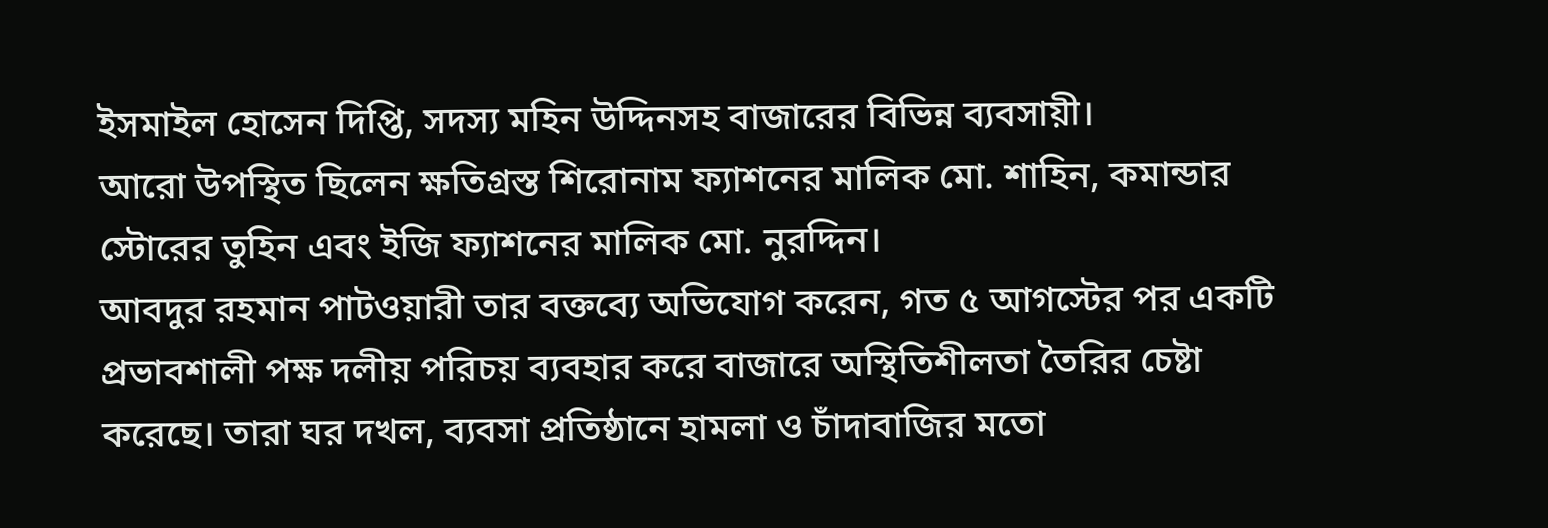ইসমাইল হোসেন দিপ্তি, সদস্য মহিন উদ্দিনসহ বাজারের বিভিন্ন ব্যবসায়ী।
আরো উপস্থিত ছিলেন ক্ষতিগ্রস্ত শিরোনাম ফ্যাশনের মালিক মো. শাহিন, কমান্ডার স্টোরের তুহিন এবং ইজি ফ্যাশনের মালিক মো. নুরদ্দিন।
আবদুর রহমান পাটওয়ারী তার বক্তব্যে অভিযোগ করেন, গত ৫ আগস্টের পর একটি প্রভাবশালী পক্ষ দলীয় পরিচয় ব্যবহার করে বাজারে অস্থিতিশীলতা তৈরির চেষ্টা করেছে। তারা ঘর দখল, ব্যবসা প্রতিষ্ঠানে হামলা ও চাঁদাবাজির মতো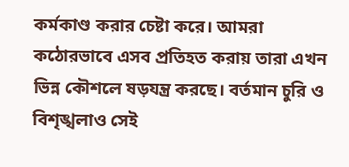কর্মকাণ্ড করার চেষ্টা করে। আমরা কঠোরভাবে এসব প্রতিহত করায় তারা এখন ভিন্ন কৌশলে ষড়যন্ত্র করছে। বর্তমান চুরি ও বিশৃঙ্খলাও সেই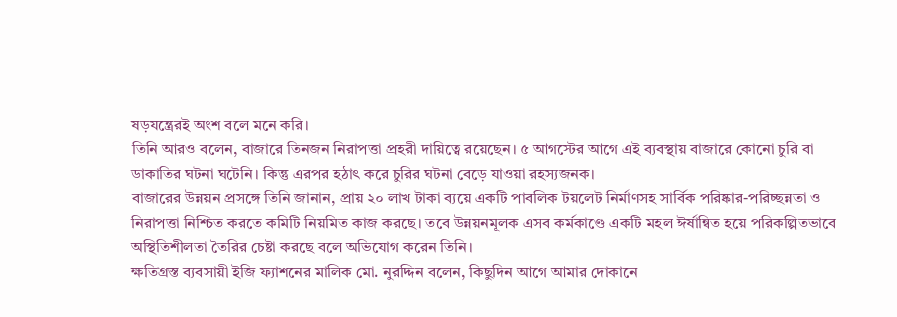ষড়যন্ত্রেরই অংশ বলে মনে করি।
তিনি আরও বলেন, বাজারে তিনজন নিরাপত্তা প্রহরী দায়িত্বে রয়েছেন। ৫ আগস্টের আগে এই ব্যবস্থায় বাজারে কোনো চুরি বা ডাকাতির ঘটনা ঘটেনি। কিন্তু এরপর হঠাৎ করে চুরির ঘটনা বেড়ে যাওয়া রহস্যজনক।
বাজারের উন্নয়ন প্রসঙ্গে তিনি জানান, প্রায় ২০ লাখ টাকা ব্যয়ে একটি পাবলিক টয়লেট নির্মাণসহ সার্বিক পরিষ্কার-পরিচ্ছন্নতা ও নিরাপত্তা নিশ্চিত করতে কমিটি নিয়মিত কাজ করছে। তবে উন্নয়নমূলক এসব কর্মকাণ্ডে একটি মহল ঈর্ষান্বিত হয়ে পরিকল্পিতভাবে অস্থিতিশীলতা তৈরির চেষ্টা করছে বলে অভিযোগ করেন তিনি।
ক্ষতিগ্রস্ত ব্যবসায়ী ইজি ফ্যাশনের মালিক মো. নুরদ্দিন বলেন, কিছুদিন আগে আমার দোকানে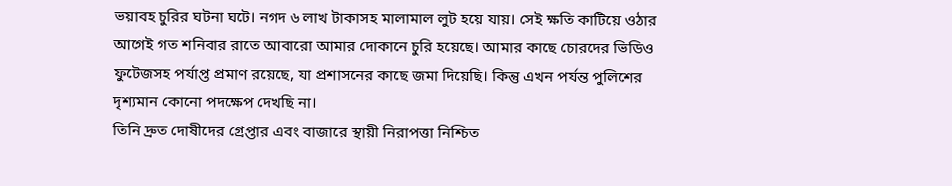ভয়াবহ চুরির ঘটনা ঘটে। নগদ ৬ লাখ টাকাসহ মালামাল লুট হয়ে যায়। সেই ক্ষতি কাটিয়ে ওঠার আগেই গত শনিবার রাতে আবারো আমার দোকানে চুরি হয়েছে। আমার কাছে চোরদের ভিডিও ফুটেজসহ পর্যাপ্ত প্রমাণ রয়েছে, যা প্রশাসনের কাছে জমা দিয়েছি। কিন্তু এখন পর্যন্ত পুলিশের দৃশ্যমান কোনো পদক্ষেপ দেখছি না।
তিনি দ্রুত দোষীদের গ্রেপ্তার এবং বাজারে স্থায়ী নিরাপত্তা নিশ্চিত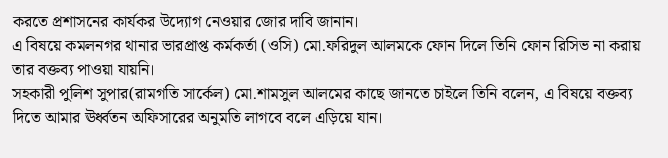করতে প্রশাসনের কার্যকর উদ্যোগ নেওয়ার জোর দাবি জানান।
এ বিষয়ে কমলনগর থানার ভারপ্রাপ্ত কর্মকর্তা (ওসি) মো.ফরিদুল আলমকে ফোন দিলে তিনি ফোন রিসিভ না করায় তার বক্তব্য পাওয়া যায়নি।
সহকারী পুলিশ সুপার(রামগতি সার্কেল) মো.শামসুল আলমের কাছে জানতে চাইলে তিনি বলেন, এ বিষয়ে বক্তব্য দিতে আমার ঊর্ধ্বতন অফিসারের অনুমতি লাগবে বলে এড়িয়ে যান।